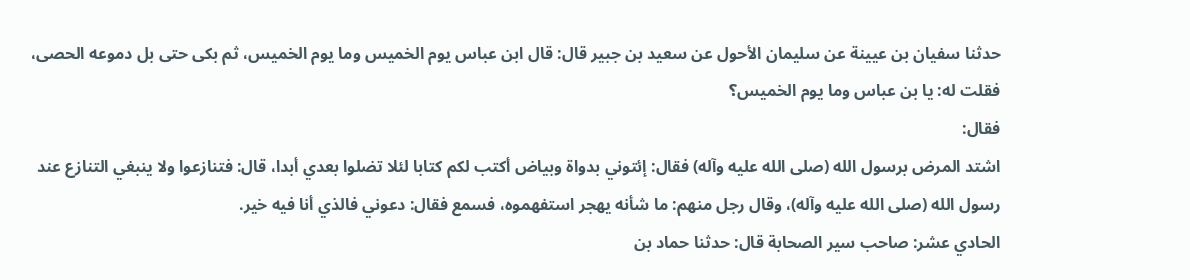حدثنا سفيان بن عيينة عن سليمان الأحول عن سعيد بن جبير قال: قال ابن عباس يوم الخميس وما يوم الخميس، ثم بكى حتى بل دموعه الحصى، فقلت له: يا بن عباس وما يوم الخميس؟
فقال:
اشتد المرض برسول الله (صلى الله عليه وآله) فقال: إئتوني بدواة وبياض أكتب لكم كتابا لئلا تضلوا بعدي أبدا، قال: فتنازعوا ولا ينبغي التنازع عند رسول الله (صلى الله عليه وآله)، وقال رجل منهم: ما شأنه يهجر استفهموه، فسمع فقال: دعوني فالذي أنا فيه خير.
الحادي عشر: صاحب سير الصحابة قال: حدثنا حماد بن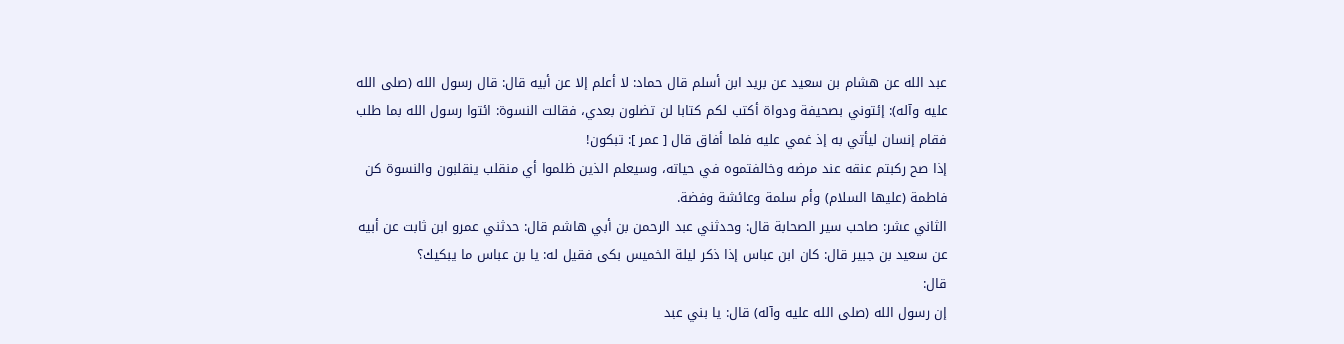عبد الله عن هشام بن سعيد عن بريد ابن أسلم قال حماد: لا أعلم إلا عن أبيه قال: قال رسول الله (صلى الله عليه وآله): إئتوني بصحيفة ودواة أكتب لكم كتابا لن تضلون بعدي، فقالت النسوة: ائتوا رسول الله بما طلب فقام إنسان ليأتي به إذ غمي عليه فلما أفاق قال [ عمر ]: تبكون!
إذا صح ركبتم عنقه عند مرضه وخالفتموه في حياته، وسيعلم الذين ظلموا أي منقلب ينقلبون والنسوة كن فاطمة (عليها السلام) وأم سلمة وعائشة وفضة.
الثاني عشر: صاحب سير الصحابة قال: وحدثني عبد الرحمن بن أبي هاشم قال: حدثني عمرو ابن ثابت عن أبيه عن سعيد بن جبير قال: كان ابن عباس إذا ذكر ليلة الخميس بكى فقيل له: يا بن عباس ما يبكيك؟
قال:
إن رسول الله (صلى الله عليه وآله) قال: يا بني عبد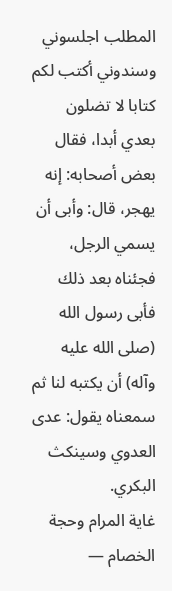المطلب اجلسوني وسندوني أكتب لكم كتابا لا تضلون بعدي أبدا، فقال بعض أصحابه: إنه يهجر، قال: وأبى أن يسمي الرجل، فجئناه بعد ذلك فأبى رسول الله (صلى الله عليه وآله) أن يكتبه لنا ثم سمعناه يقول: عدى العدوي وسينكث البكري.
غاية المرام وحجة الخصام —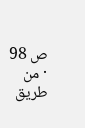ص 98 · من طريق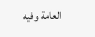العامة وفيه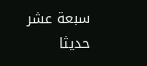سبعة عشر حديثا